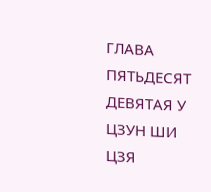ГЛАВА ПЯТЬДЕСЯТ ДЕВЯТАЯ У ЦЗУН ШИ ЦЗЯ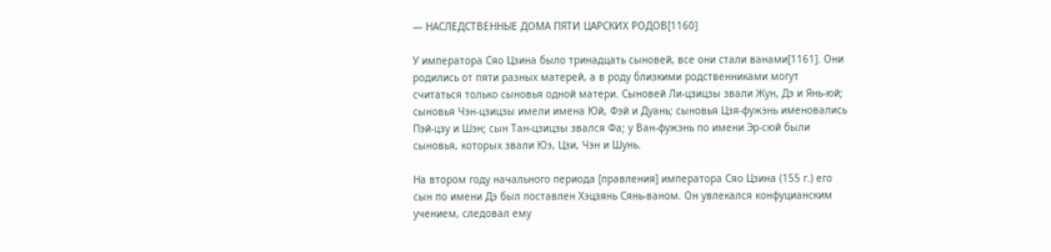— НАСЛЕДСТВЕННЫЕ ДОМА ПЯТИ ЦАРСКИХ РОДОВ[1160]

У императора Сяо Цзина было тринадцать сыновей, все они стали ванами[1161]. Они родились от пяти разных матерей, а в роду близкими родственниками могут считаться только сыновья одной матери. Сыновей Ли-цзицзы звали Жун, Дэ и Янь-юй; сыновья Чэн-цзицзы имели имена Юй, Фэй и Дуань; сыновья Цзя-фужэнь именовались Пэй-цзу и Шэн; сын Тан-цзицзы звался Фа; у Ван-фужэнь по имени Эр-сюй были сыновья, которых звали Юэ, Цзи, Чэн и Шунь.

На втором году начального периода [правления] императора Сяо Цзина (155 г.) его сын по имени Дэ был поставлен Хэцзянь Сянь-ваном. Он увлекался конфуцианским учением, следовал ему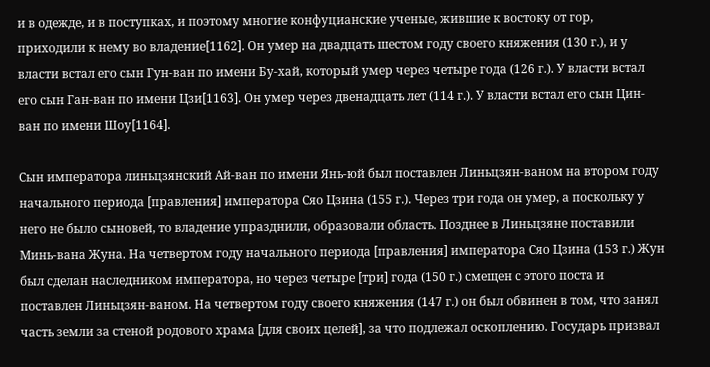и в одежде, и в поступках, и поэтому многие конфуцианские ученые, жившие к востоку от гор, приходили к нему во владение[1162]. Он умер на двадцать шестом году своего княжения (130 г.), и у власти встал его сын Гун-ван по имени Бу-хай, который умер через четыре года (126 г.). У власти встал его сын Ган-ван по имени Цзи[1163]. Он умер через двенадцать лет (114 г.). У власти встал его сын Цин-ван по имени Шоу[1164].

Сын императора линьцзянский Ай-ван по имени Янь-юй был поставлен Линьцзян-ваном на втором году начального периода [правления] императора Сяо Цзина (155 г.). Через три года он умер, а поскольку у него не было сыновей, то владение упразднили, образовали область. Позднее в Линьцзяне поставили Минь-вана Жуна. На четвертом году начального периода [правления] императора Сяо Цзина (153 г.) Жун был сделан наследником императора, но через четыре [три] года (150 г.) смещен с этого поста и поставлен Линьцзян-ваном. На четвертом году своего княжения (147 г.) он был обвинен в том, что занял часть земли за стеной родового храма [для своих целей], за что подлежал оскоплению. Государь призвал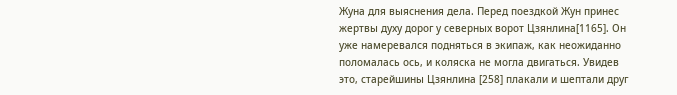Жуна для выяснения дела. Перед поездкой Жун принес жертвы духу дорог у северных ворот Цзянлина[1165]. Он уже намеревался подняться в экипаж, как неожиданно поломалась ось, и коляска не могла двигаться. Увидев это, старейшины Цзянлина [258] плакали и шептали друг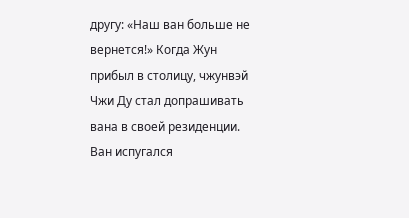другу: «Наш ван больше не вернется!» Когда Жун прибыл в столицу, чжунвэй Чжи Ду стал допрашивать вана в своей резиденции. Ван испугался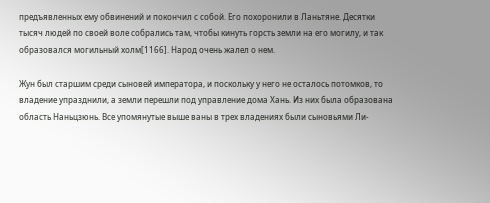предъявленных ему обвинений и покончил с собой. Его похоронили в Ланьтяне. Десятки тысяч людей по своей воле собрались там, чтобы кинуть горсть земли на его могилу, и так образовался могильный холм[1166]. Народ очень жалел о нем.

Жун был старшим среди сыновей императора, и поскольку у него не осталось потомков, то владение упразднили, а земли перешли под управление дома Хань. Из них была образована область Наньцзюнь. Все упомянутые выше ваны в трех владениях были сыновьями Ли-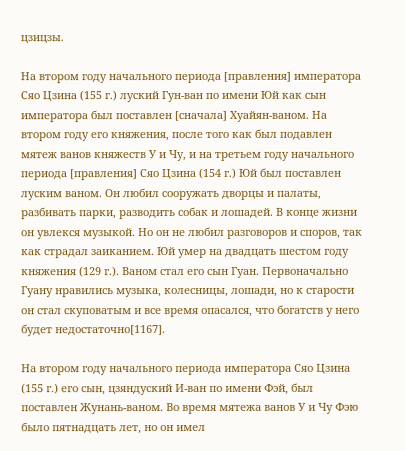цзицзы.

На втором году начального периода [правления] императора Сяо Цзина (155 г.) луский Гун-ван по имени Юй как сын императора был поставлен [сначала] Хуайян-ваном. На втором году его княжения, после того как был подавлен мятеж ванов княжеств У и Чу, и на третьем году начального периода [правления] Сяо Цзина (154 г.) Юй был поставлен луским ваном. Он любил сооружать дворцы и палаты, разбивать парки, разводить собак и лошадей. В конце жизни он увлекся музыкой. Но он не любил разговоров и споров, так как страдал заиканием. Юй умер на двадцать шестом году княжения (129 г.). Ваном стал его сын Гуан. Первоначально Гуану нравились музыка, колесницы, лошади, но к старости он стал скуповатым и все время опасался, что богатств у него будет недостаточно[1167].

На втором году начального периода императора Сяо Цзина (155 г.) его сын, цзяндуский И-ван по имени Фэй, был поставлен Жунань-ваном. Во время мятежа ванов У и Чу Фэю было пятнадцать лет, но он имел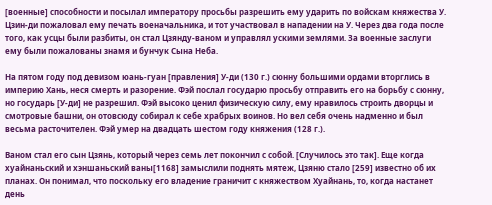[военные] способности и посылал императору просьбы разрешить ему ударить по войскам княжества У. Цзин-ди пожаловал ему печать военачальника, и тот участвовал в нападении на У. Через два года после того, как усцы были разбиты, он стал Цзянду-ваном и управлял ускими землями. За военные заслуги ему были пожалованы знамя и бунчук Сына Неба.

На пятом году под девизом юань-гуан [правления] У-ди (130 г.) сюнну большими ордами вторглись в империю Хань, неся смерть и разорение. Фэй послал государю просьбу отправить его на борьбу с сюнну, но государь [У-ди] не разрешил. Фэй высоко ценил физическую силу, ему нравилось строить дворцы и смотровые башни, он отовсюду собирал к себе храбрых воинов. Но вел себя очень надменно и был весьма расточителен. Фэй умер на двадцать шестом году княжения (128 г.).

Ваном стал его сын Цзянь, который через семь лет покончил с собой. [Случилось это так]. Еще когда хуайнаньский и хэншаньский ваны[1168] замыслили поднять мятеж, Цзяню стало [259] известно об их планах. Он понимал, что поскольку его владение граничит с княжеством Хуайнань, то, когда настанет день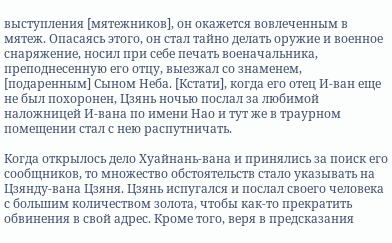выступления [мятежников], он окажется вовлеченным в мятеж. Опасаясь этого, он стал тайно делать оружие и военное снаряжение, носил при себе печать военачальника, преподнесенную его отцу, выезжал со знаменем, [подаренным] Сыном Неба. [Кстати], когда его отец И-ван еще не был похоронен, Цзянь ночью послал за любимой наложницей И-вана по имени Нао и тут же в траурном помещении стал с нею распутничать.

Когда открылось дело Хуайнань-вана и принялись за поиск его сообщников, то множество обстоятельств стало указывать на Цзянду-вана Цзяня. Цзянь испугался и послал своего человека с большим количеством золота, чтобы как-то прекратить обвинения в свой адрес. Кроме того, веря в предсказания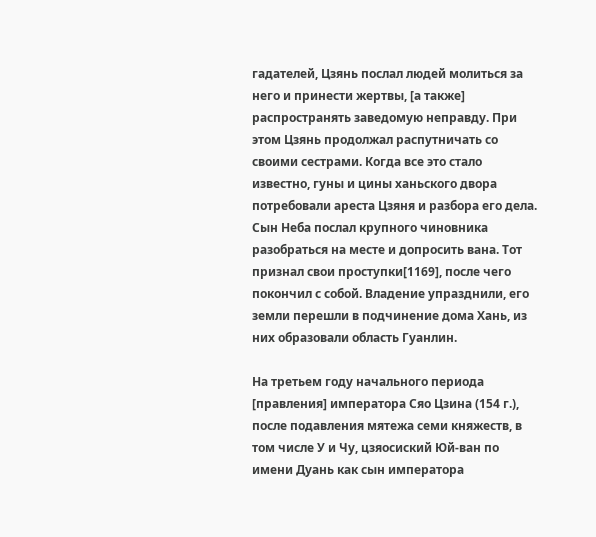гадателей, Цзянь послал людей молиться за него и принести жертвы, [а также] распространять заведомую неправду. При этом Цзянь продолжал распутничать со своими сестрами. Когда все это стало известно, гуны и цины ханьского двора потребовали ареста Цзяня и разбора его дела. Сын Неба послал крупного чиновника разобраться на месте и допросить вана. Тот признал свои проступки[1169], после чего покончил с собой. Владение упразднили, его земли перешли в подчинение дома Хань, из них образовали область Гуанлин.

На третьем году начального периода [правления] императора Сяо Цзина (154 г.), после подавления мятежа семи княжеств, в том числе У и Чу, цзяосиский Юй-ван по имени Дуань как сын императора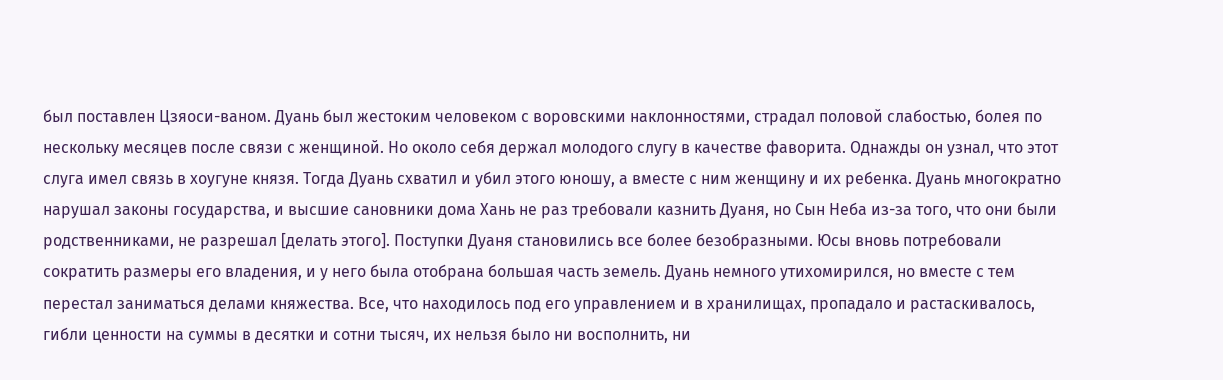был поставлен Цзяоси-ваном. Дуань был жестоким человеком с воровскими наклонностями, страдал половой слабостью, болея по нескольку месяцев после связи с женщиной. Но около себя держал молодого слугу в качестве фаворита. Однажды он узнал, что этот слуга имел связь в хоугуне князя. Тогда Дуань схватил и убил этого юношу, а вместе с ним женщину и их ребенка. Дуань многократно нарушал законы государства, и высшие сановники дома Хань не раз требовали казнить Дуаня, но Сын Неба из-за того, что они были родственниками, не разрешал [делать этого]. Поступки Дуаня становились все более безобразными. Юсы вновь потребовали сократить размеры его владения, и у него была отобрана большая часть земель. Дуань немного утихомирился, но вместе с тем перестал заниматься делами княжества. Все, что находилось под его управлением и в хранилищах, пропадало и растаскивалось, гибли ценности на суммы в десятки и сотни тысяч, их нельзя было ни восполнить, ни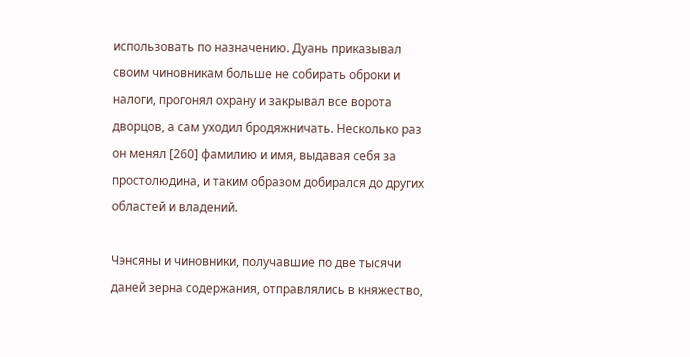использовать по назначению. Дуань приказывал своим чиновникам больше не собирать оброки и налоги, прогонял охрану и закрывал все ворота дворцов, а сам уходил бродяжничать. Несколько раз он менял [260] фамилию и имя, выдавая себя за простолюдина, и таким образом добирался до других областей и владений.

Чэнсяны и чиновники, получавшие по две тысячи даней зерна содержания, отправлялись в княжество,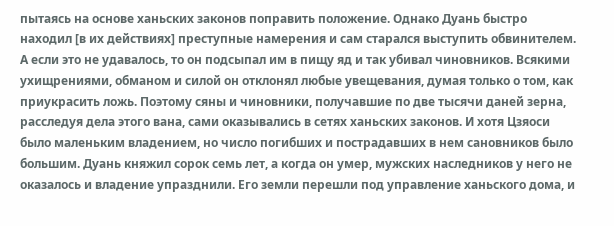пытаясь на основе ханьских законов поправить положение. Однако Дуань быстро находил [в их действиях] преступные намерения и сам старался выступить обвинителем. А если это не удавалось, то он подсыпал им в пищу яд и так убивал чиновников. Всякими ухищрениями, обманом и силой он отклонял любые увещевания, думая только о том, как приукрасить ложь. Поэтому сяны и чиновники, получавшие по две тысячи даней зерна, расследуя дела этого вана, сами оказывались в сетях ханьских законов. И хотя Цзяоси было маленьким владением, но число погибших и пострадавших в нем сановников было большим. Дуань княжил сорок семь лет, а когда он умер, мужских наследников у него не оказалось и владение упразднили. Его земли перешли под управление ханьского дома, и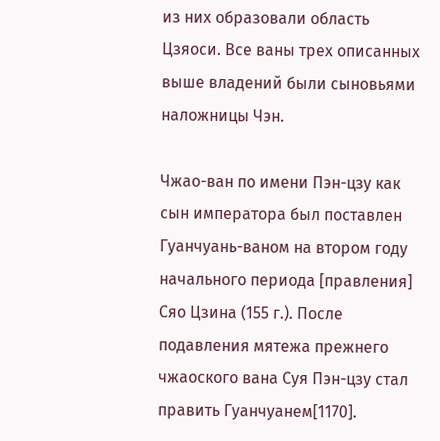из них образовали область Цзяоси. Все ваны трех описанных выше владений были сыновьями наложницы Чэн.

Чжао-ван по имени Пэн-цзу как сын императора был поставлен Гуанчуань-ваном на втором году начального периода [правления] Сяо Цзина (155 г.). После подавления мятежа прежнего чжаоского вана Суя Пэн-цзу стал править Гуанчуанем[1170].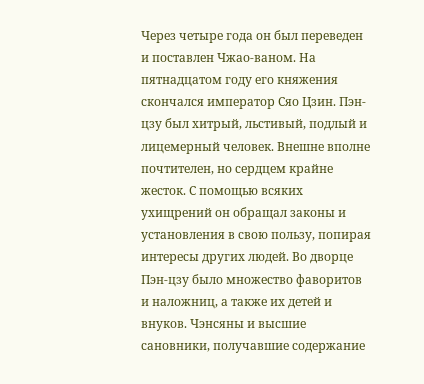Через четыре года он был переведен и поставлен Чжао-ваном. На пятнадцатом году его княжения скончался император Сяо Цзин. Пэн-цзу был хитрый, льстивый, подлый и лицемерный человек. Внешне вполне почтителен, но сердцем крайне жесток. С помощью всяких ухищрений он обращал законы и установления в свою пользу, попирая интересы других людей. Во дворце Пэн-цзу было множество фаворитов и наложниц, а также их детей и внуков. Чэнсяны и высшие сановники, получавшие содержание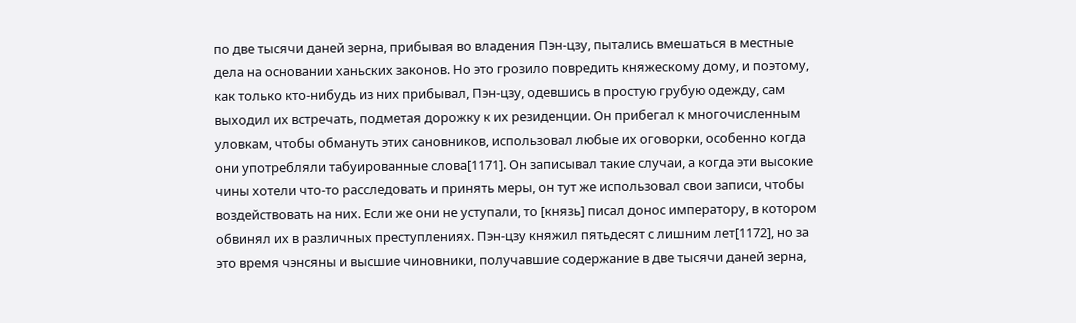по две тысячи даней зерна, прибывая во владения Пэн-цзу, пытались вмешаться в местные дела на основании ханьских законов. Но это грозило повредить княжескому дому, и поэтому, как только кто-нибудь из них прибывал, Пэн-цзу, одевшись в простую грубую одежду, сам выходил их встречать, подметая дорожку к их резиденции. Он прибегал к многочисленным уловкам, чтобы обмануть этих сановников, использовал любые их оговорки, особенно когда они употребляли табуированные слова[1171]. Он записывал такие случаи, а когда эти высокие чины хотели что-то расследовать и принять меры, он тут же использовал свои записи, чтобы воздействовать на них. Если же они не уступали, то [князь] писал донос императору, в котором обвинял их в различных преступлениях. Пэн-цзу княжил пятьдесят с лишним лет[1172], но за это время чэнсяны и высшие чиновники, получавшие содержание в две тысячи даней зерна,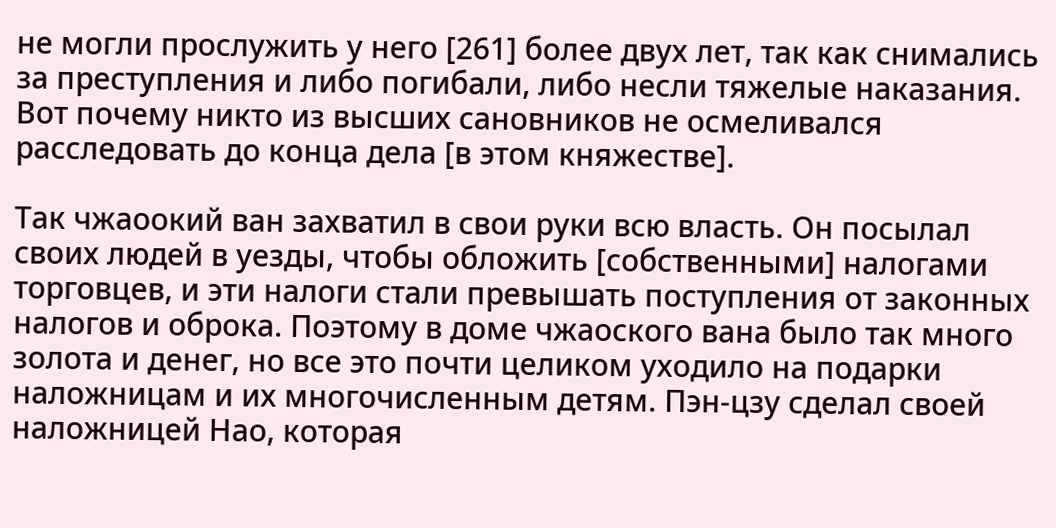не могли прослужить у него [261] более двух лет, так как снимались за преступления и либо погибали, либо несли тяжелые наказания. Вот почему никто из высших сановников не осмеливался расследовать до конца дела [в этом княжестве].

Так чжаоокий ван захватил в свои руки всю власть. Он посылал своих людей в уезды, чтобы обложить [собственными] налогами торговцев, и эти налоги стали превышать поступления от законных налогов и оброка. Поэтому в доме чжаоского вана было так много золота и денег, но все это почти целиком уходило на подарки наложницам и их многочисленным детям. Пэн-цзу сделал своей наложницей Нао, которая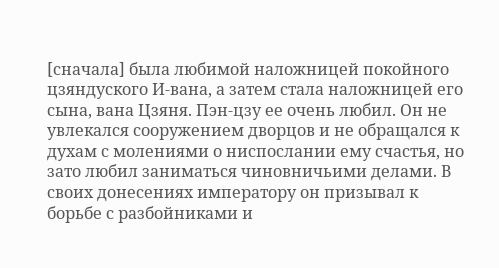[сначала] была любимой наложницей покойного цзяндуского И-вана, а затем стала наложницей его сына, вана Цзяня. Пэн-цзу ее очень любил. Он не увлекался сооружением дворцов и не обращался к духам с молениями о ниспослании ему счастья, но зато любил заниматься чиновничьими делами. В своих донесениях императору он призывал к борьбе с разбойниками и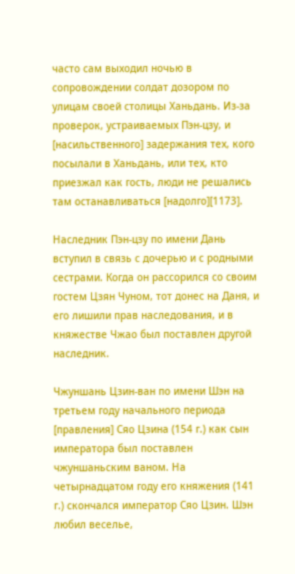часто сам выходил ночью в сопровождении солдат дозором по улицам своей столицы Ханьдань. Из-за проверок, устраиваемых Пэн-цзу, и [насильственного] задержания тех, кого посылали в Ханьдань, или тех, кто приезжал как гость, люди не решались там останавливаться [надолго][1173].

Наследник Пэн-цзу по имени Дань вступил в связь с дочерью и с родными сестрами. Когда он рассорился со своим гостем Цзян Чуном, тот донес на Даня, и его лишили прав наследования, и в княжестве Чжао был поставлен другой наследник.

Чжуншань Цзин-ван по имени Шэн на третьем году начального периода [правления] Сяо Цзина (154 г.) как сын императора был поставлен чжуншаньским ваном. На четырнадцатом году его княжения (141 г.) скончался император Сяо Цзин. Шэн любил веселье,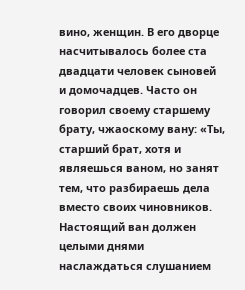вино, женщин. В его дворце насчитывалось более ста двадцати человек сыновей и домочадцев. Часто он говорил своему старшему брату, чжаоскому вану: «Ты, старший брат, хотя и являешься ваном, но занят тем, что разбираешь дела вместо своих чиновников. Настоящий ван должен целыми днями наслаждаться слушанием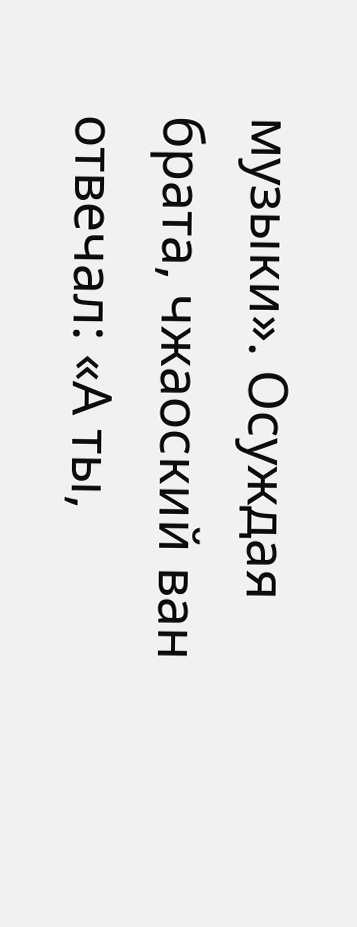музыки». Осуждая брата, чжаоский ван отвечал: «А ты,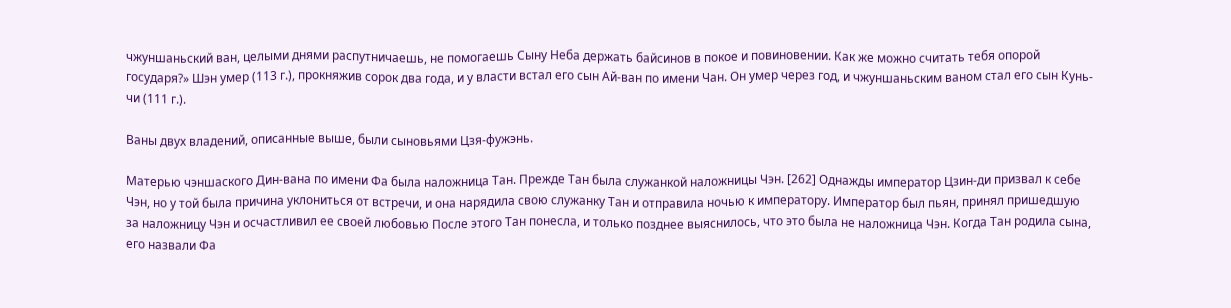чжуншаньский ван, целыми днями распутничаешь, не помогаешь Сыну Неба держать байсинов в покое и повиновении. Как же можно считать тебя опорой государя?» Шэн умер (113 г.), прокняжив сорок два года, и у власти встал его сын Ай-ван по имени Чан. Он умер через год, и чжуншаньским ваном стал его сын Кунь-чи (111 г.).

Ваны двух владений, описанные выше, были сыновьями Цзя-фужэнь.

Матерью чэншаского Дин-вана по имени Фа была наложница Тан. Прежде Тан была служанкой наложницы Чэн. [262] Однажды император Цзин-ди призвал к себе Чэн, но у той была причина уклониться от встречи, и она нарядила свою служанку Тан и отправила ночью к императору. Император был пьян, принял пришедшую за наложницу Чэн и осчастливил ее своей любовью После этого Тан понесла, и только позднее выяснилось, что это была не наложница Чэн. Когда Тан родила сына, его назвали Фа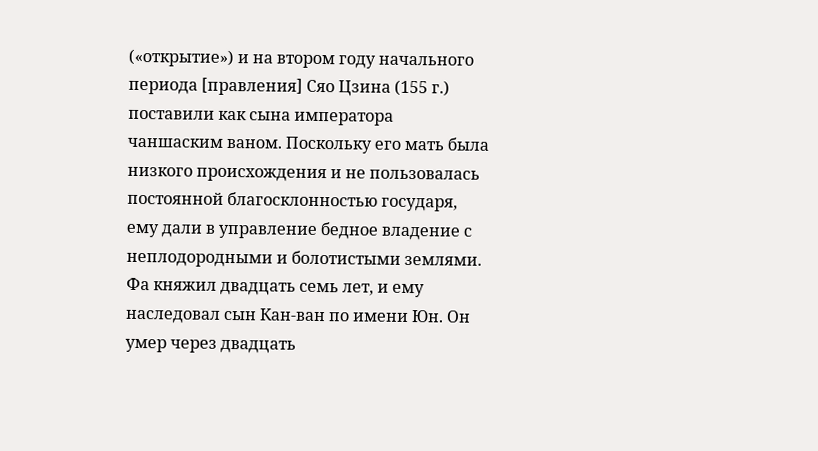(«открытие») и на втором году начального периода [правления] Сяо Цзина (155 г.) поставили как сына императора чаншаским ваном. Поскольку его мать была низкого происхождения и не пользовалась постоянной благосклонностью государя, ему дали в управление бедное владение с неплодородными и болотистыми землями. Фа княжил двадцать семь лет, и ему наследовал сын Кан-ван по имени Юн. Он умер через двадцать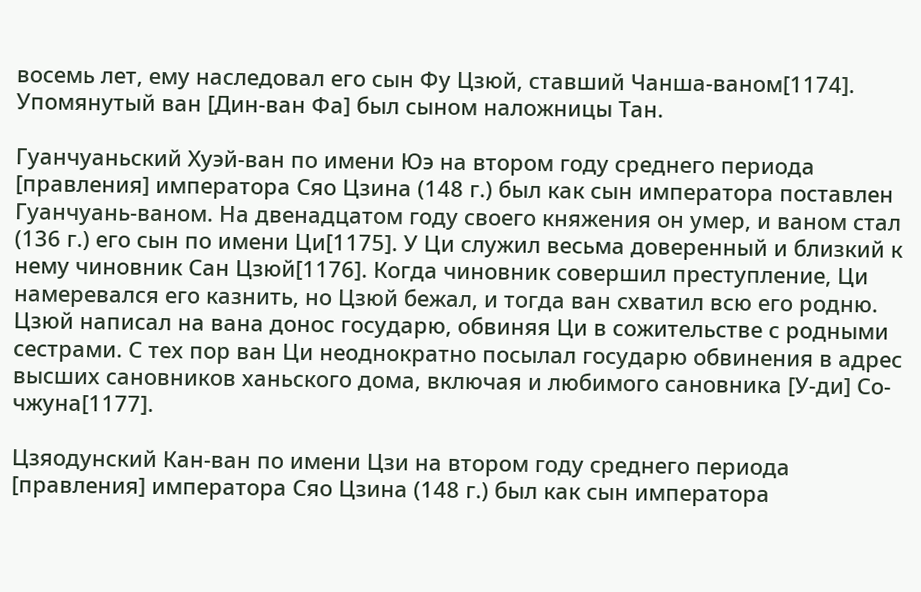восемь лет, ему наследовал его сын Фу Цзюй, ставший Чанша-ваном[1174]. Упомянутый ван [Дин-ван Фа] был сыном наложницы Тан.

Гуанчуаньский Хуэй-ван по имени Юэ на втором году среднего периода [правления] императора Сяо Цзина (148 г.) был как сын императора поставлен Гуанчуань-ваном. На двенадцатом году своего княжения он умер, и ваном стал (136 г.) его сын по имени Ци[1175]. У Ци служил весьма доверенный и близкий к нему чиновник Сан Цзюй[1176]. Когда чиновник совершил преступление, Ци намеревался его казнить, но Цзюй бежал, и тогда ван схватил всю его родню. Цзюй написал на вана донос государю, обвиняя Ци в сожительстве с родными сестрами. С тех пор ван Ци неоднократно посылал государю обвинения в адрес высших сановников ханьского дома, включая и любимого сановника [У-ди] Со-чжуна[1177].

Цзяодунский Кан-ван по имени Цзи на втором году среднего периода [правления] императора Сяо Цзина (148 г.) был как сын императора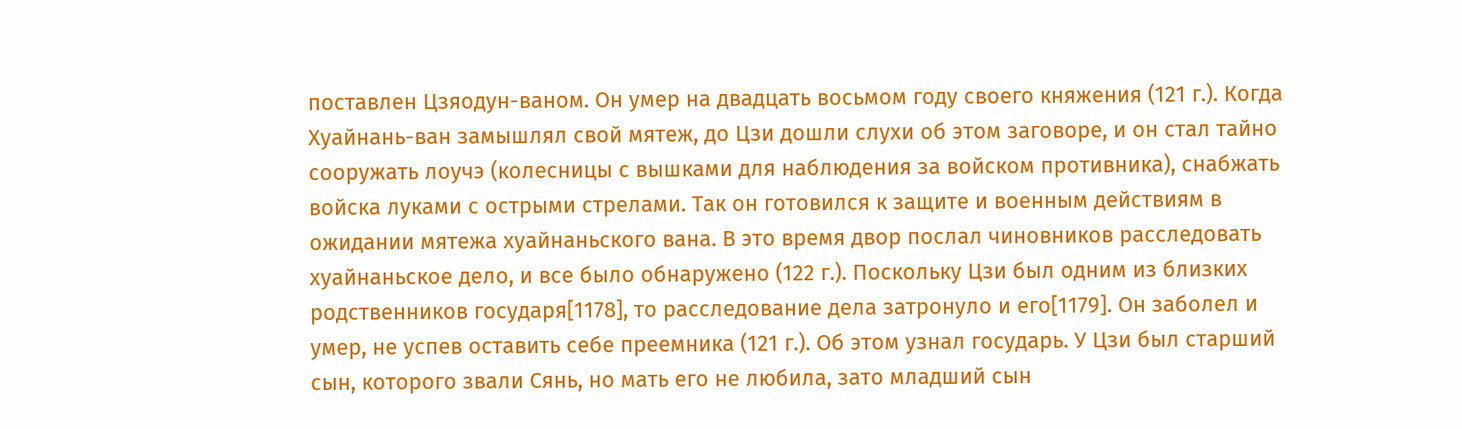поставлен Цзяодун-ваном. Он умер на двадцать восьмом году своего княжения (121 г.). Когда Хуайнань-ван замышлял свой мятеж, до Цзи дошли слухи об этом заговоре, и он стал тайно сооружать лоучэ (колесницы с вышками для наблюдения за войском противника), снабжать войска луками с острыми стрелами. Так он готовился к защите и военным действиям в ожидании мятежа хуайнаньского вана. В это время двор послал чиновников расследовать хуайнаньское дело, и все было обнаружено (122 г.). Поскольку Цзи был одним из близких родственников государя[1178], то расследование дела затронуло и его[1179]. Он заболел и умер, не успев оставить себе преемника (121 г.). Об этом узнал государь. У Цзи был старший сын, которого звали Сянь, но мать его не любила, зато младший сын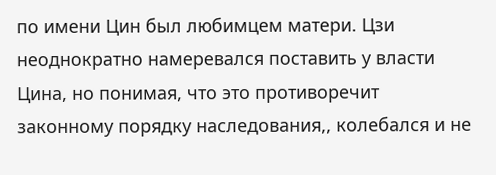по имени Цин был любимцем матери. Цзи неоднократно намеревался поставить у власти Цина, но понимая, что это противоречит законному порядку наследования,, колебался и не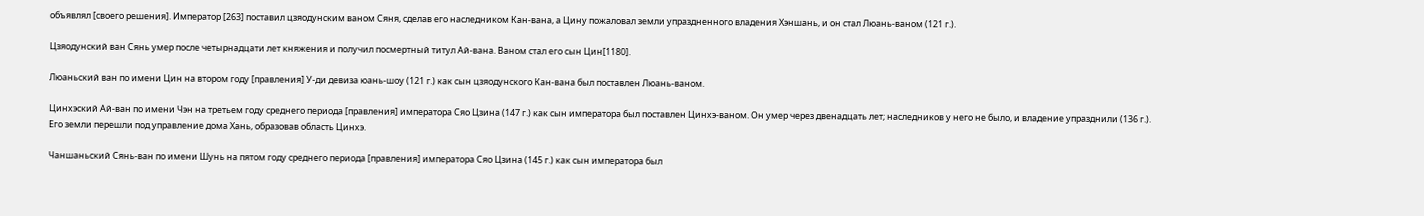объявлял [своего решения]. Император [263] поставил цзяодунским ваном Сяня, сделав его наследником Кан-вана, а Цину пожаловал земли упраздненного владения Хэншань, и он стал Люань-ваном (121 г.).

Цзяодунский ван Сянь умер после четырнадцати лет княжения и получил посмертный титул Ай-вана. Ваном стал его сын Цин[1180].

Люаньский ван по имени Цин на втором году [правления] У-ди девиза юань-шоу (121 г.) как сын цзяодунского Кан-вана был поставлен Люань-ваном.

Цинхэский Ай-ван по имени Чэн на третьем году среднего периода [правления] императора Сяо Цзина (147 г.) как сын императора был поставлен Цинхэ-ваном. Он умер через двенадцать лет; наследников у него не было, и владение упразднили (136 г.). Его земли перешли под управление дома Хань, образовав область Цинхэ.

Чаншаньский Сянь-ван по имени Шунь на пятом году среднего периода [правления] императора Сяо Цзина (145 г.) как сын императора был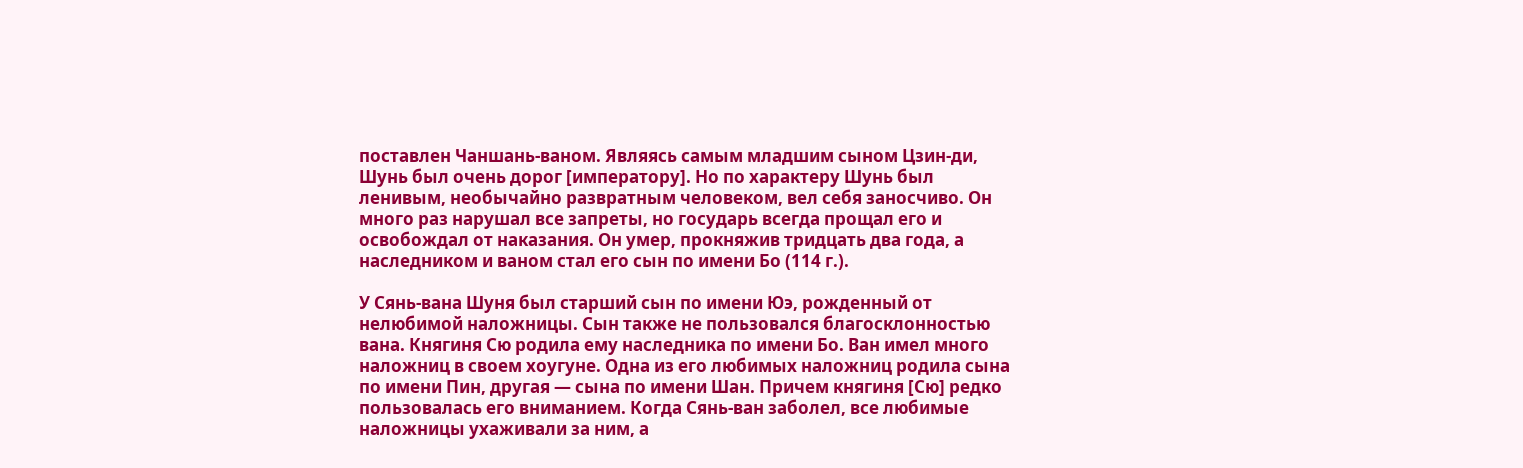поставлен Чаншань-ваном. Являясь самым младшим сыном Цзин-ди, Шунь был очень дорог [императору]. Но по характеру Шунь был ленивым, необычайно развратным человеком, вел себя заносчиво. Он много раз нарушал все запреты, но государь всегда прощал его и освобождал от наказания. Он умер, прокняжив тридцать два года, а наследником и ваном стал его сын по имени Бо (114 г.).

У Сянь-вана Шуня был старший сын по имени Юэ, рожденный от нелюбимой наложницы. Сын также не пользовался благосклонностью вана. Княгиня Сю родила ему наследника по имени Бо. Ван имел много наложниц в своем хоугуне. Одна из его любимых наложниц родила сына по имени Пин, другая — сына по имени Шан. Причем княгиня [Сю] редко пользовалась его вниманием. Когда Сянь-ван заболел, все любимые наложницы ухаживали за ним, а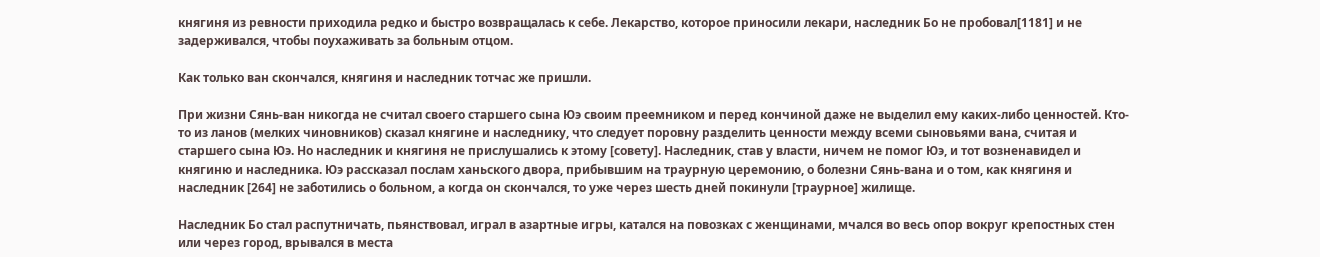княгиня из ревности приходила редко и быстро возвращалась к себе. Лекарство, которое приносили лекари, наследник Бо не пробовал[1181] и не задерживался, чтобы поухаживать за больным отцом.

Как только ван скончался, княгиня и наследник тотчас же пришли.

При жизни Сянь-ван никогда не считал своего старшего сына Юэ своим преемником и перед кончиной даже не выделил ему каких-либо ценностей. Кто-то из ланов (мелких чиновников) сказал княгине и наследнику, что следует поровну разделить ценности между всеми сыновьями вана, считая и старшего сына Юэ. Но наследник и княгиня не прислушались к этому [совету]. Наследник, став у власти, ничем не помог Юэ, и тот возненавидел и княгиню и наследника. Юэ рассказал послам ханьского двора, прибывшим на траурную церемонию, о болезни Сянь-вана и о том, как княгиня и наследник [264] не заботились о больном, а когда он скончался, то уже через шесть дней покинули [траурное] жилище.

Наследник Бо стал распутничать, пьянствовал, играл в азартные игры, катался на повозках с женщинами, мчался во весь опор вокруг крепостных стен или через город, врывался в места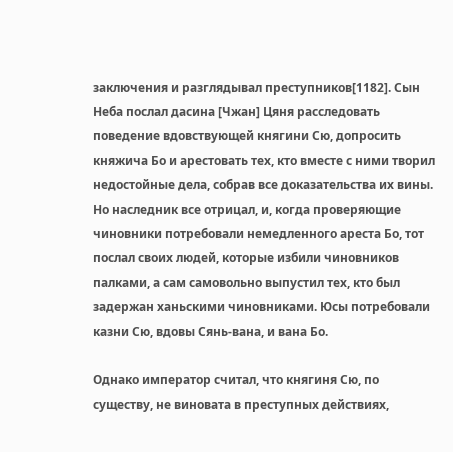заключения и разглядывал преступников[1182]. Сын Неба послал дасина [Чжан] Цяня расследовать поведение вдовствующей княгини Сю, допросить княжича Бо и арестовать тех, кто вместе с ними творил недостойные дела, собрав все доказательства их вины. Но наследник все отрицал, и, когда проверяющие чиновники потребовали немедленного ареста Бо, тот послал своих людей, которые избили чиновников палками, а сам самовольно выпустил тех, кто был задержан ханьскими чиновниками. Юсы потребовали казни Сю, вдовы Сянь-вана, и вана Бо.

Однако император считал, что княгиня Сю, по существу, не виновата в преступных действиях,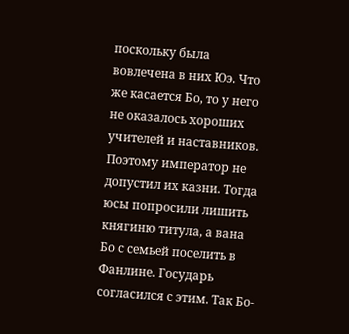поскольку была вовлечена в них Юэ. Что же касается Бо, то у него не оказалось хороших учителей и наставников. Поэтому император не допустил их казни. Тогда юсы попросили лишить княгиню титула, а вана Бо с семьей поселить в Фанлине. Государь согласился с этим. Так Бо-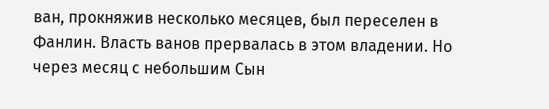ван, прокняжив несколько месяцев, был переселен в Фанлин. Власть ванов прервалась в этом владении. Но через месяц с небольшим Сын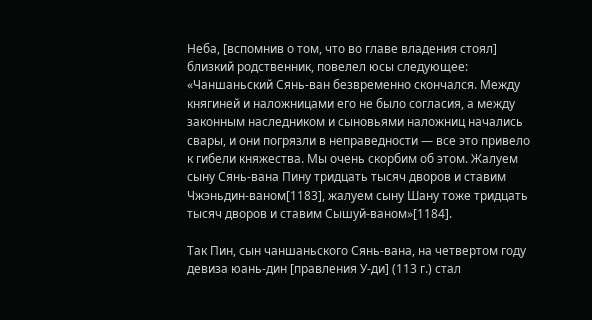Неба, [вспомнив о том, что во главе владения стоял] близкий родственник, повелел юсы следующее: «Чаншаньский Сянь-ван безвременно скончался. Между княгиней и наложницами его не было согласия, а между законным наследником и сыновьями наложниц начались свары, и они погрязли в неправедности — все это привело к гибели княжества. Мы очень скорбим об этом. Жалуем сыну Сянь-вана Пину тридцать тысяч дворов и ставим Чжэньдин-ваном[1183], жалуем сыну Шану тоже тридцать тысяч дворов и ставим Сышуй-ваном»[1184].

Так Пин, сын чаншаньского Сянь-вана, на четвертом году девиза юань-дин [правления У-ди] (113 г.) стал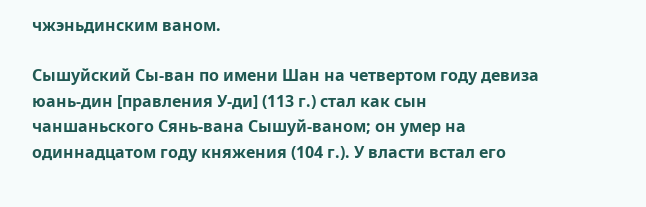чжэньдинским ваном.

Сышуйский Сы-ван по имени Шан на четвертом году девиза юань-дин [правления У-ди] (113 г.) стал как сын чаншаньского Сянь-вана Сышуй-ваном; он умер на одиннадцатом году княжения (104 г.). У власти встал его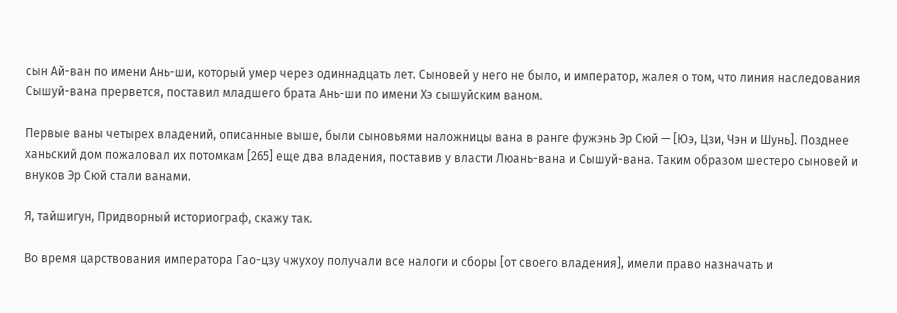сын Ай-ван по имени Ань-ши, который умер через одиннадцать лет. Сыновей у него не было, и император, жалея о том, что линия наследования Сышуй-вана прервется, поставил младшего брата Ань-ши по имени Хэ сышуйским ваном.

Первые ваны четырех владений, описанные выше, были сыновьями наложницы вана в ранге фужэнь Эр Сюй — [Юэ, Цзи, Чэн и Шунь]. Позднее ханьский дом пожаловал их потомкам [265] еще два владения, поставив у власти Люань-вана и Сышуй-вана. Таким образом шестеро сыновей и внуков Эр Сюй стали ванами.

Я, тайшигун, Придворный историограф, скажу так.

Во время царствования императора Гао-цзу чжухоу получали все налоги и сборы [от своего владения], имели право назначать и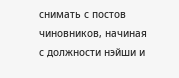снимать с постов чиновников, начиная с должности нэйши и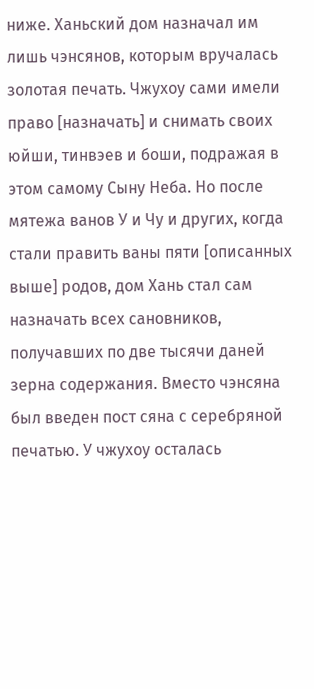ниже. Ханьский дом назначал им лишь чэнсянов, которым вручалась золотая печать. Чжухоу сами имели право [назначать] и снимать своих юйши, тинвэев и боши, подражая в этом самому Сыну Неба. Но после мятежа ванов У и Чу и других, когда стали править ваны пяти [описанных выше] родов, дом Хань стал сам назначать всех сановников, получавших по две тысячи даней зерна содержания. Вместо чэнсяна был введен пост сяна с серебряной печатью. У чжухоу осталась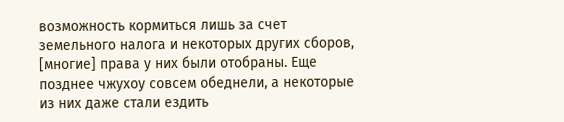возможность кормиться лишь за счет земельного налога и некоторых других сборов, [многие] права у них были отобраны. Еще позднее чжухоу совсем обеднели, а некоторые из них даже стали ездить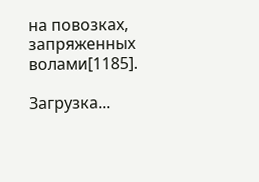на повозках, запряженных волами[1185].

Загрузка...